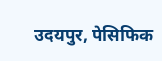उदयपुर, पेसिफिक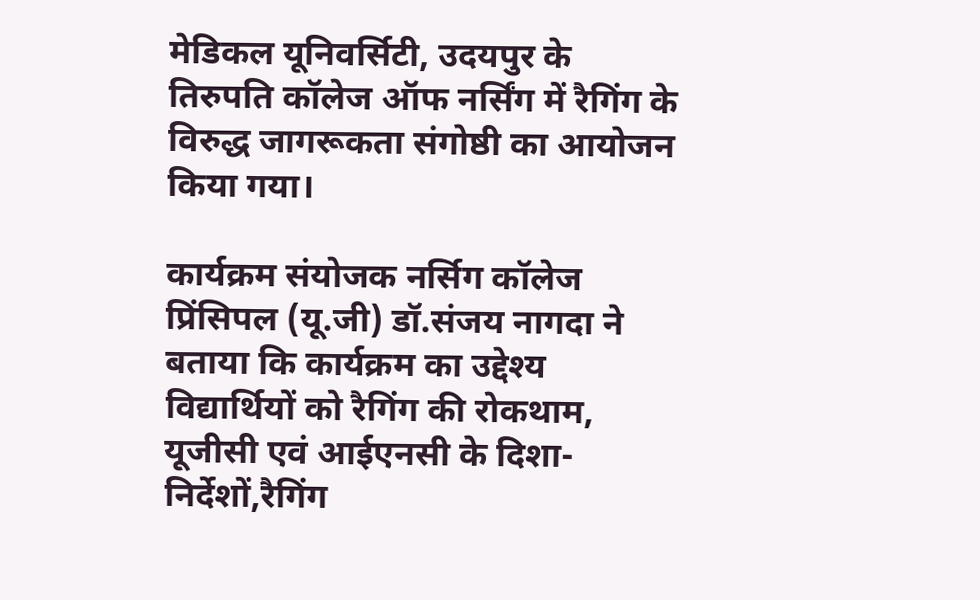मेडिकल यूनिवर्सिटी, उदयपुर के तिरुपति कॉलेज ऑफ नर्सिंग में रैगिंग के विरुद्ध जागरूकता संगोष्ठी का आयोजन किया गया।

कार्यक्रम संयोजक नर्सिग कॉलेज प्रिंसिपल (यू.जी) डॉ.संजय नागदा ने बताया कि कार्यक्रम का उद्देश्य विद्यार्थियों को रैगिंग की रोकथाम, यूजीसी एवं आईएनसी के दिशा-निर्देशों,रैगिंग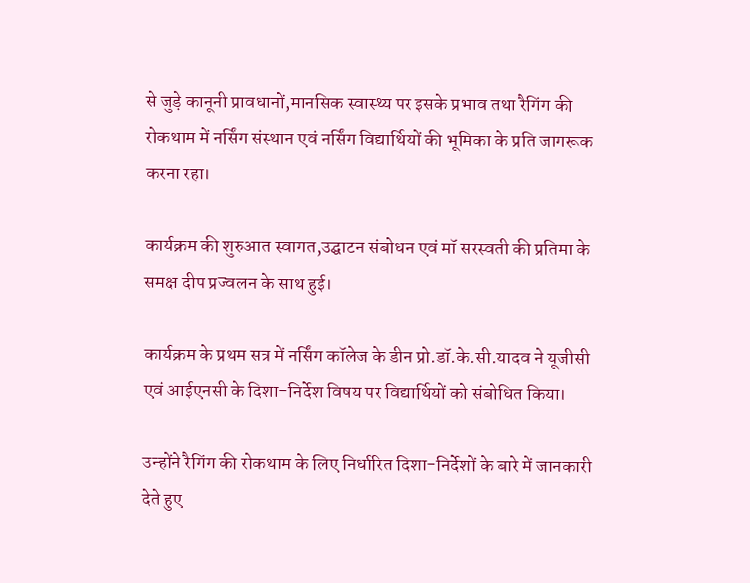से जुड़े कानूनी प्रावधानों,मानसिक स्वास्थ्य पर इसके प्रभाव तथा रैगिंग की रोकथाम में नर्सिंग संस्थान एवं नर्सिंग विद्यार्थियों की भूमिका के प्रति जागरूक करना रहा।

कार्यक्रम की शुरुआत स्वागत,उद्घाटन संबोधन एवं मॉ सरस्वती की प्रतिमा के समक्ष दीप प्रज्वलन के साथ हुई।

कार्यक्रम के प्रथम सत्र में नर्सिंग कॉलेज के डीन प्रो.डॉ.के.सी.यादव ने यूजीसी एवं आईएनसी के दिशा-निर्देश विषय पर विद्यार्थियों को संबोधित किया।

उन्होंने रैगिंग की रोकथाम के लिए निर्धारित दिशा-निर्देशों के बारे में जानकारी देते हुए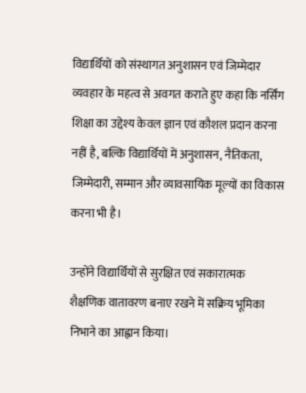विद्यार्थियों को संस्थागत अनुशासन एवं जिम्मेदार व्यवहार के महत्व से अवगत कराते हुए कहा कि नर्सिंग शिक्षा का उद्देश्य केवल ज्ञान एवं कौशल प्रदान करना नहीं है, बल्कि विद्यार्थियों में अनुशासन, नैतिकता, जिम्मेदारी, सम्मान और व्यावसायिक मूल्यों का विकास करना भी है।

उन्होंने विद्यार्थियों से सुरक्षित एवं सकारात्मक शैक्षणिक वातावरण बनाए रखने में सक्रिय भूमिका निभाने का आह्वान किया।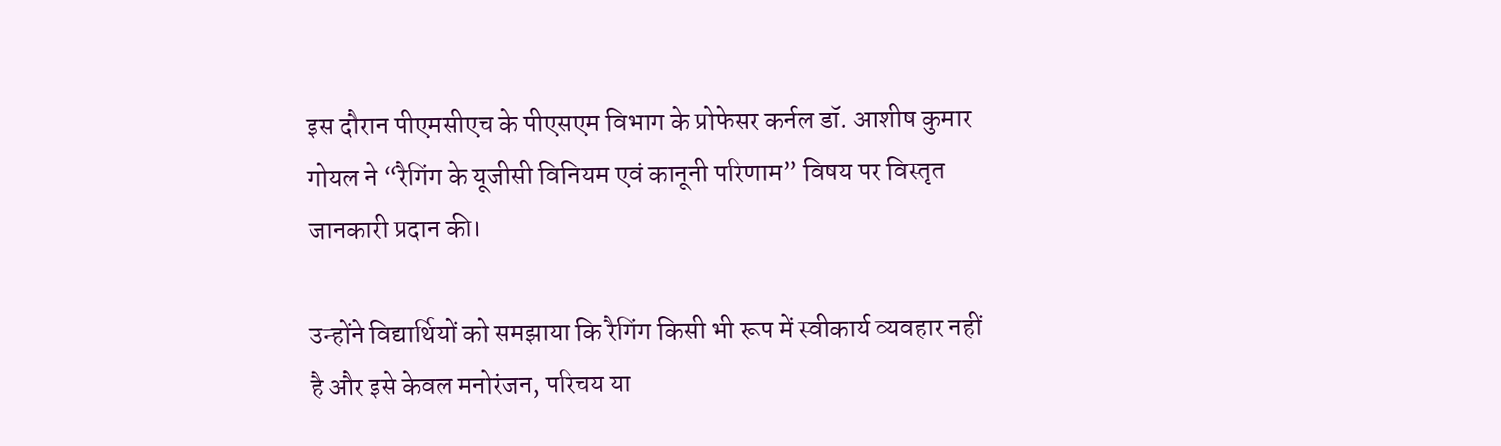इस दौरान पीएमसीएच के पीएसएम विभाग के प्रोफेसर कर्नल डॉ. आशीष कुमार गोयल ने “रैगिंग के यूजीसी विनियम एवं कानूनी परिणाम” विषय पर विस्तृत जानकारी प्रदान की।

उन्होंने विद्यार्थियों को समझाया कि रैगिंग किसी भी रूप में स्वीकार्य व्यवहार नहीं है और इसे केवल मनोरंजन, परिचय या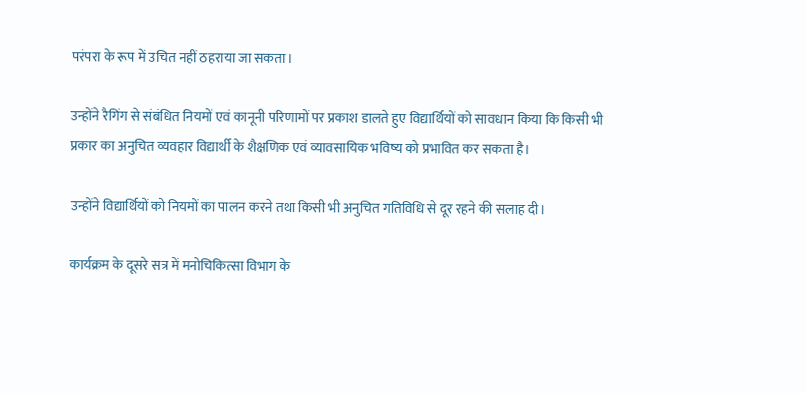परंपरा के रूप में उचित नहीं ठहराया जा सकता।

उन्होंने रैगिंग से संबंधित नियमों एवं कानूनी परिणामों पर प्रकाश डालते हुए विद्यार्थियों को सावधान किया कि किसी भी प्रकार का अनुचित व्यवहार विद्यार्थी के शैक्षणिक एवं व्यावसायिक भविष्य को प्रभावित कर सकता है।

उन्होंने विद्यार्थियों को नियमों का पालन करने तथा किसी भी अनुचित गतिविधि से दूर रहने की सलाह दी।

कार्यक्रम के दूसरे सत्र में मनोचिकित्सा विभाग के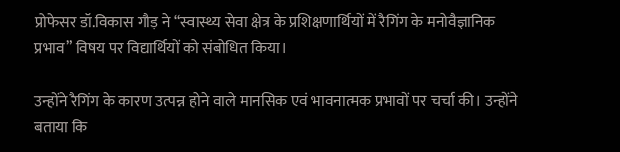प्रोफेसर डॉ.विकास गौड़ ने “स्वास्थ्य सेवा क्षेत्र के प्रशिक्षणार्थियों में रैगिंग के मनोवैज्ञानिक प्रभाव” विषय पर विद्यार्थियों को संबोधित किया।

उन्होंने रैगिंग के कारण उत्पन्न होने वाले मानसिक एवं भावनात्मक प्रभावों पर चर्चा की। उन्होंने बताया कि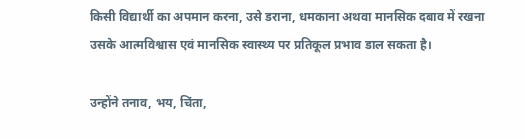किसी विद्यार्थी का अपमान करना, उसे डराना, धमकाना अथवा मानसिक दबाव में रखना उसके आत्मविश्वास एवं मानसिक स्वास्थ्य पर प्रतिकूल प्रभाव डाल सकता है।

उन्होंने तनाव, भय, चिंता,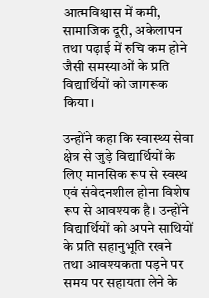आत्मविश्वास में कमी, सामाजिक दूरी, अकेलापन तथा पढ़ाई में रुचि कम होने जैसी समस्याओं के प्रति विद्यार्थियों को जागरूक किया।

उन्होंने कहा कि स्वास्थ्य सेवा क्षेत्र से जुड़े विद्यार्थियों के लिए मानसिक रूप से स्वस्थ एवं संवेदनशील होना विशेष रूप से आवश्यक है। उन्होंने विद्यार्थियों को अपने साथियों के प्रति सहानुभूति रखने तथा आवश्यकता पड़ने पर समय पर सहायता लेने के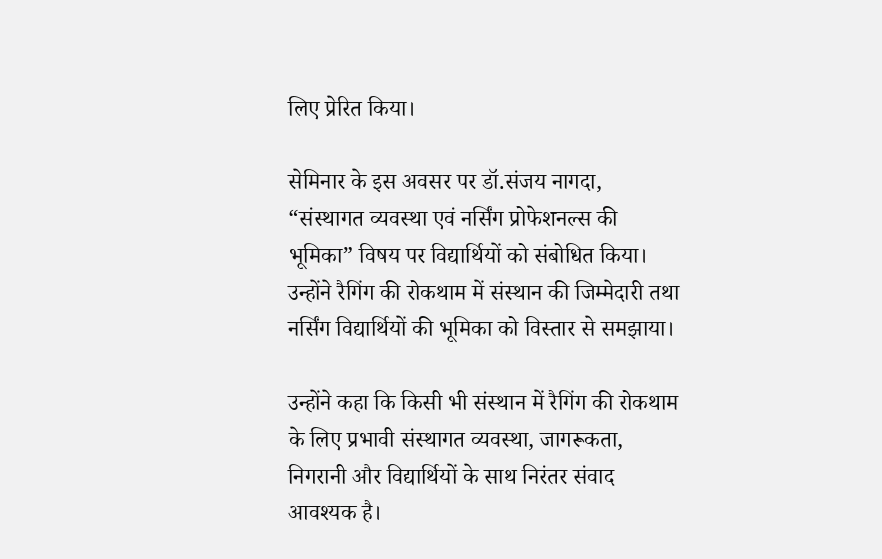लिए प्रेरित किया।

सेमिनार के इस अवसर पर डॉ.संजय नागदा, “संस्थागत व्यवस्था एवं नर्सिंग प्रोफेशनल्स की भूमिका” विषय पर विद्यार्थियों को संबोधित किया। उन्होंने रैगिंग की रोकथाम में संस्थान की जिम्मेदारी तथा नर्सिंग विद्यार्थियों की भूमिका को विस्तार से समझाया।

उन्होंने कहा कि किसी भी संस्थान में रैगिंग की रोकथाम के लिए प्रभावी संस्थागत व्यवस्था, जागरूकता, निगरानी और विद्यार्थियों के साथ निरंतर संवाद आवश्यक है।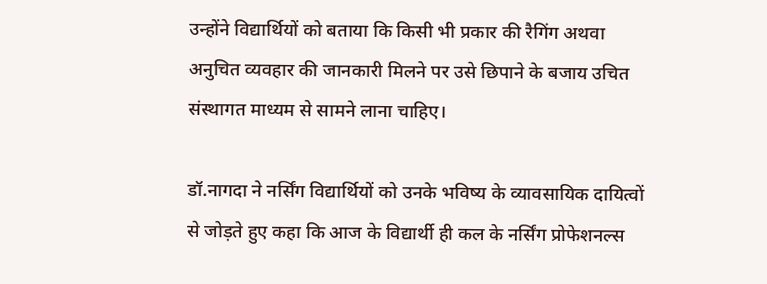उन्होंने विद्यार्थियों को बताया कि किसी भी प्रकार की रैगिंग अथवा अनुचित व्यवहार की जानकारी मिलने पर उसे छिपाने के बजाय उचित संस्थागत माध्यम से सामने लाना चाहिए।

डॉ.नागदा ने नर्सिंग विद्यार्थियों को उनके भविष्य के व्यावसायिक दायित्वों से जोड़ते हुए कहा कि आज के विद्यार्थी ही कल के नर्सिंग प्रोफेशनल्स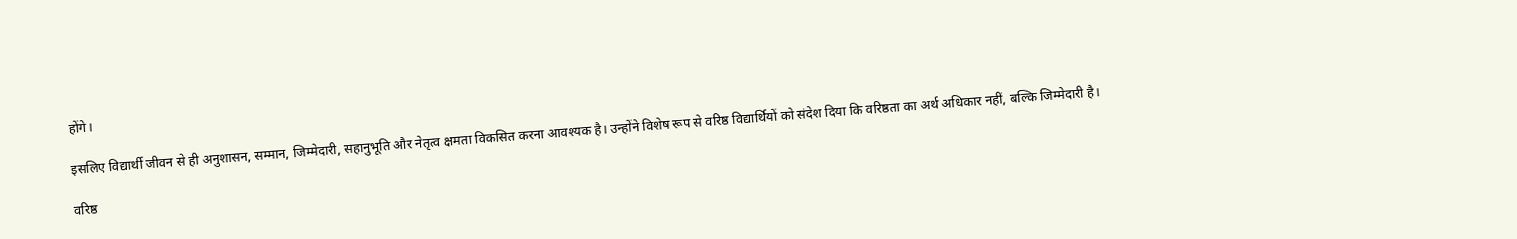होंगे।

इसलिए विद्यार्थी जीवन से ही अनुशासन, सम्मान, जिम्मेदारी, सहानुभूति और नेतृत्व क्षमता विकसित करना आवश्यक है। उन्होंने विशेष रूप से वरिष्ठ विद्यार्थियों को संदेश दिया कि वरिष्ठता का अर्थ अधिकार नहीं, बल्कि जिम्मेदारी है।

वरिष्ठ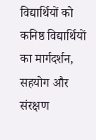विद्यार्थियों को कनिष्ठ विद्यार्थियों का मार्गदर्शन, सहयोग और संरक्षण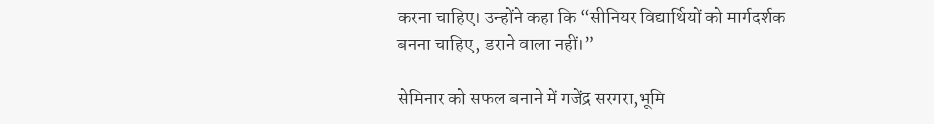करना चाहिए। उन्होंने कहा कि “सीनियर विद्यार्थियों को मार्गदर्शक बनना चाहिए, डराने वाला नहीं।”

सेमिनार को सफल बनाने में गजेंद्र सरगरा,भूमि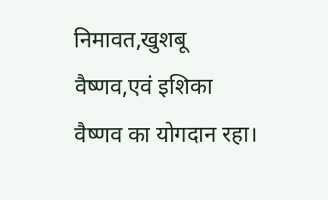निमावत,खुशबू वैष्णव,एवं इशिका वैष्णव का योगदान रहा।